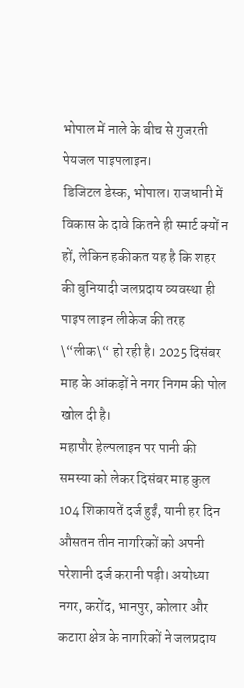भोपाल में नाले के बीच से गुजरती पेयजल पाइपलाइन।
डिजिटल डेस्क, भोपाल। राजधानी में विकास के दावे कितने ही स्मार्ट क्यों न हों, लेकिन हकीकत यह है कि शहर की बुनियादी जलप्रदाय व्यवस्था ही पाइप लाइन लीकेज की तरह \“लीक\“ हो रही है। 2025 दिसंबर माह के आंकड़ों ने नगर निगम की पोल खोल दी है।
महापौर हेल्पलाइन पर पानी की समस्या को लेकर दिसंबर माह कुल 104 शिकायतें दर्ज हुईं, यानी हर दिन औसतन तीन नागरिकों को अपनी परेशानी दर्ज करानी पड़ी। अयोध्या नगर, करोंद, भानपुर, कोलार और कटारा क्षेत्र के नागरिकों ने जलप्रदाय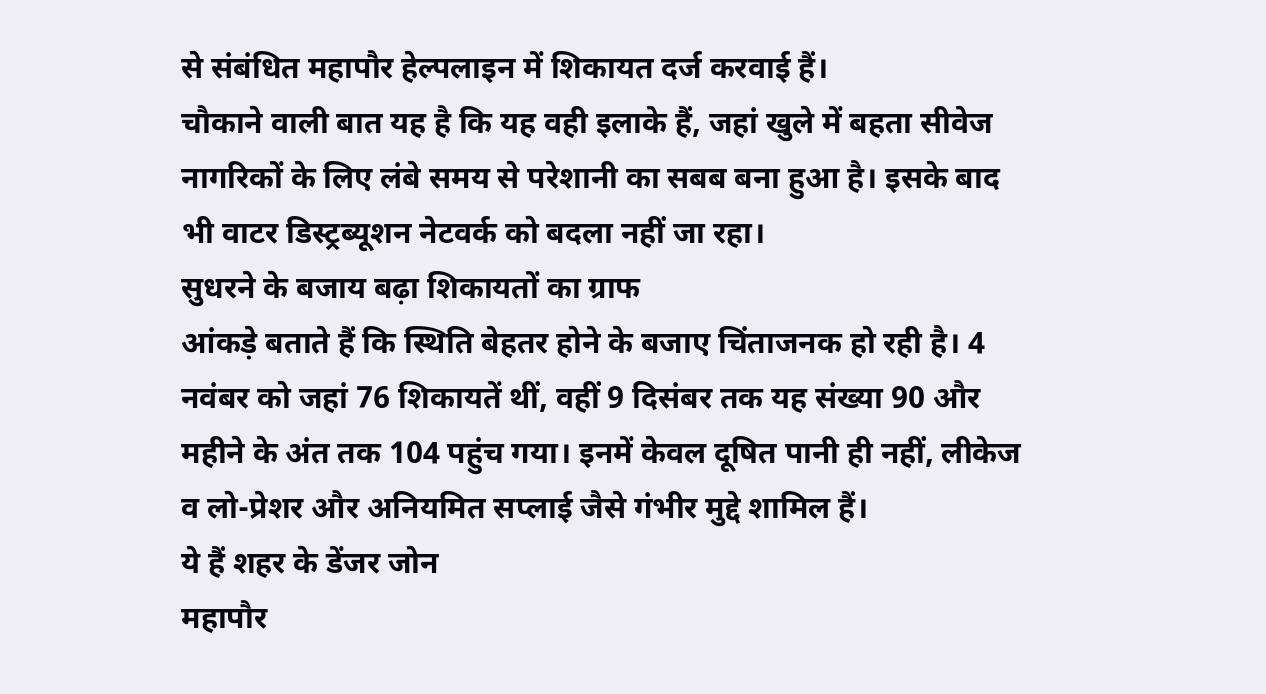से संबंधित महापौर हेल्पलाइन में शिकायत दर्ज करवाई हैं।
चौकाने वाली बात यह है कि यह वही इलाके हैं, जहां खुले में बहता सीवेज नागरिकों के लिए लंबे समय से परेशानी का सबब बना हुआ है। इसके बाद भी वाटर डिस्ट्रब्यूशन नेटवर्क को बदला नहीं जा रहा।
सुधरने के बजाय बढ़ा शिकायतों का ग्राफ
आंकड़े बताते हैं कि स्थिति बेहतर होने के बजाए चिंताजनक हो रही है। 4 नवंबर को जहां 76 शिकायतें थीं, वहीं 9 दिसंबर तक यह संख्या 90 और महीने के अंत तक 104 पहुंच गया। इनमें केवल दूषित पानी ही नहीं, लीकेज व लो-प्रेशर और अनियमित सप्लाई जैसे गंभीर मुद्दे शामिल हैं।
ये हैं शहर के डेंजर जोन
महापौर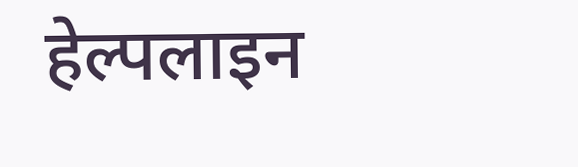हेल्पलाइन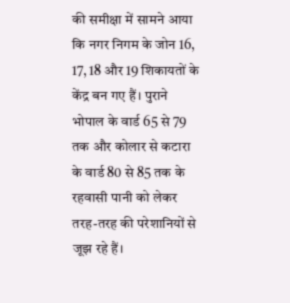की समीक्षा में सामने आया कि नगर निगम के जोन 16, 17, 18 और 19 शिकायतों के केंद्र बन गए हैं। पुराने भोपाल के वार्ड 65 से 79 तक और कोलार से कटारा के वार्ड 80 से 85 तक के रहवासी पानी को लेकर तरह-तरह की परेशानियों से जूझ रहे हैं।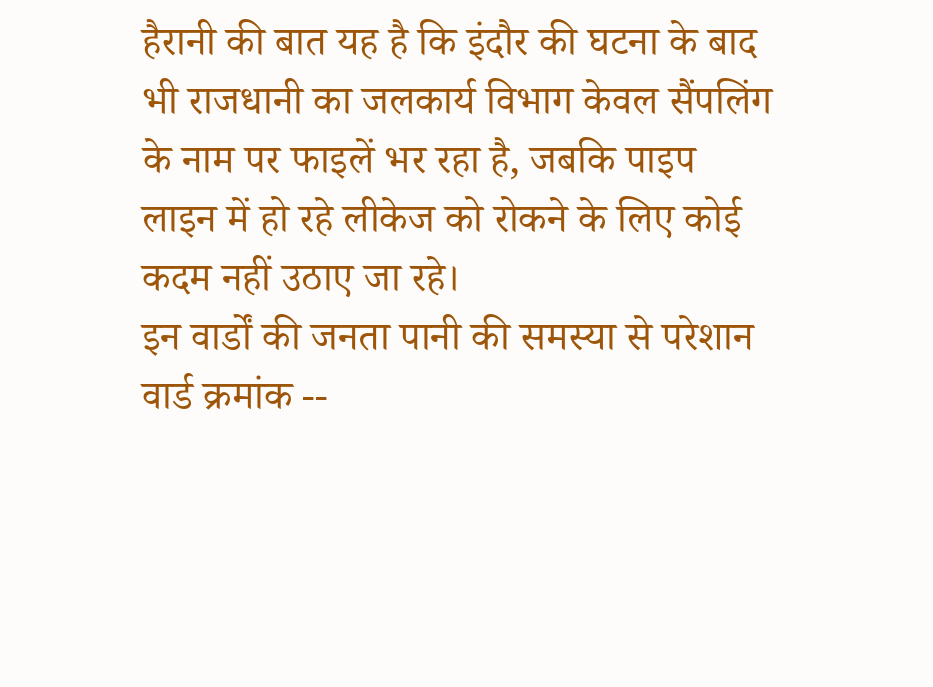हैरानी की बात यह है कि इंदौर की घटना के बाद भी राजधानी का जलकार्य विभाग केवल सैंपलिंग के नाम पर फाइलें भर रहा है, जबकि पाइप लाइन में हो रहे लीकेज को रोकने के लिए कोई कदम नहीं उठाए जा रहे।
इन वार्डों की जनता पानी की समस्या से परेशान
वार्ड क्रमांक --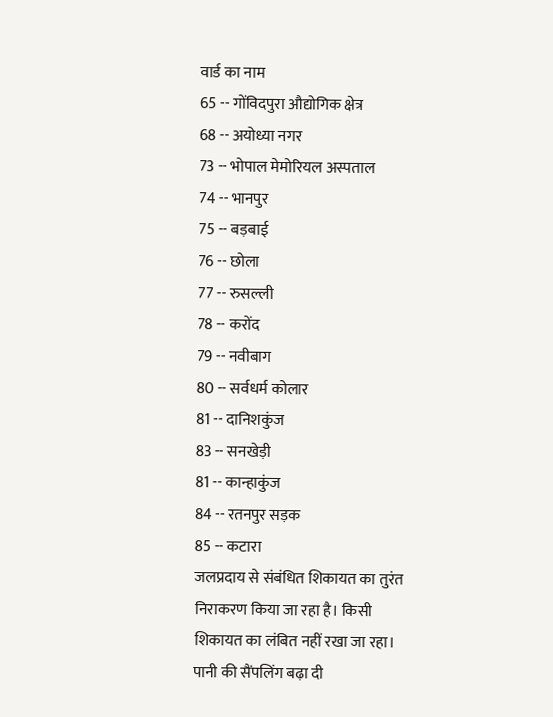वार्ड का नाम
65 -- गोंविदपुरा औद्योगिक क्षेत्र
68 -- अयोध्या नगर
73 -- भोपाल मेमोरियल अस्पताल
74 -- भानपुर
75 -- बड़बाई
76 -- छोला
77 -- रुसल्ली
78 -- करोंद
79 -- नवीबाग
80 -- सर्वधर्म कोलार
81 -- दानिशकुंज
83 -- सनखेड़ी
81 -- कान्हाकुंज
84 -- रतनपुर सड़क
85 -- कटारा
जलप्रदाय से संबंधित शिकायत का तुरंत निराकरण किया जा रहा है। किसी शिकायत का लंबित नहीं रखा जा रहा। पानी की सैंपलिंग बढ़ा दी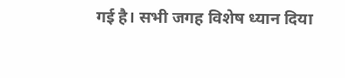गई है। सभी जगह विशेष ध्यान दिया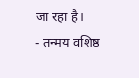जा रहा है।
- तन्मय वशिष्ठ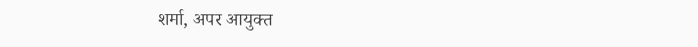शर्मा, अपर आयुक्त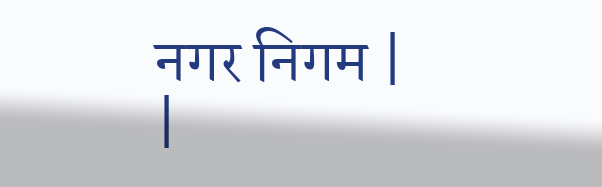नगर निगम |
|